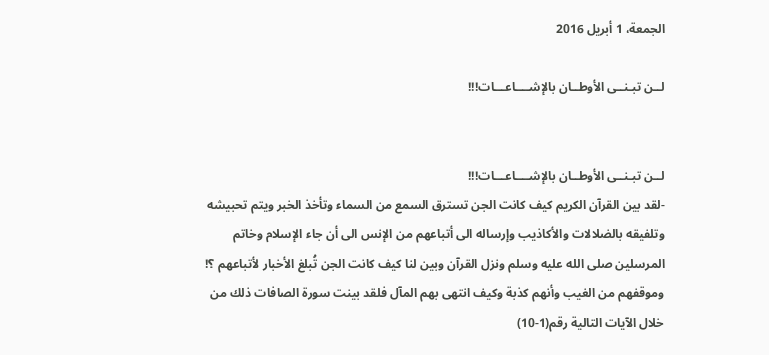الجمعة، 1 أبريل 2016

لــن تبـنــى الأوطــان بالإشــــاعـــات!!!


لــن تبـنــى الأوطــان بالإشــــاعـــات!!!
-لقد بين القرآن الكريم كيف كانت الجن تسترق السمع من السماء وتأخذ الخبر ويتم تحبيشه وتلفيقه بالضلالات والأكاذيب وإرساله الى أتباعهم من الإنس الى أن جاء الإسلام وخاتم المرسلين صلى الله عليه وسلم ونزل القرآن وبين لنا كيف كانت الجن تُبلغ الأخبار لأتباعهم ؟! وموقفهم من الغيب وأنهم كذبة وكيف انتهى بهم المآل فلقد بينت سورة الصافات ذلك من خلال الآيات التالية رقم(1-10)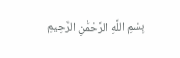بِسْمِ اللَّهِ الرَّحْمَٰنِ الرَّحِيمِ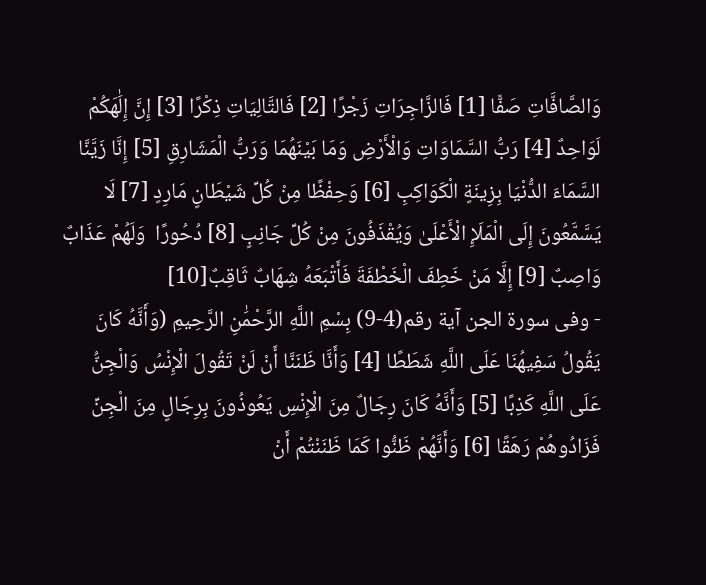وَالصَّافَّاتِ صَفًّا [1] فَالزَّاجِرَاتِ زَجْرًا [2] فَالتَّالِيَاتِ ذِكْرًا [3] إِنَّ إِلَٰهَكُمْ لَوَاحِدٌ [4] رَبُّ السَّمَاوَاتِ وَالْأَرْضِ وَمَا بَيْنَهُمَا وَرَبُّ الْمَشَارِقِ [5] إِنَّا زَيَّنَّا السَّمَاءَ الدُّنْيَا بِزِينَةٍ الْكَوَاكِبِ [6] وَحِفْظًا مِنْ كُلِّ شَيْطَانٍ مَارِدٍ [7] لَا يَسَّمَّعُونَ إِلَى الْمَلَإِ الْأَعْلَىٰ وَيُقْذَفُونَ مِنْ كُلِّ جَانِبٍ [8] دُحُورًا  وَلَهُمْ عَذَابٌ وَاصِبٌ [9] إِلَّا مَنْ خَطِفَ الْخَطْفَةَ فَأَتْبَعَهُ شِهَابٌ ثَاقِبٌ[10]
- وفى سورة الجن آية رقم(4-9) بِسْمِ اللَّهِ الرَّحْمَٰنِ الرَّحِيمِ (وَأَنَّهُ كَانَ يَقُولُ سَفِيهُنَا عَلَى اللَّهِ شَطَطًا [4] وَأَنَّا ظَنَنَّا أَنْ لَنْ تَقُولَ الْإِنْسُ وَالْجِنُّ عَلَى اللَّهِ كَذِبًا [5] وَأَنَّهُ كَانَ رِجَالٌ مِنَ الْإِنْسِ يَعُوذُونَ بِرِجَالٍ مِنَ الْجِنِّ فَزَادُوهُمْ رَهَقًا [6] وَأَنَّهُمْ ظَنُّوا كَمَا ظَنَنْتُمْ أَنْ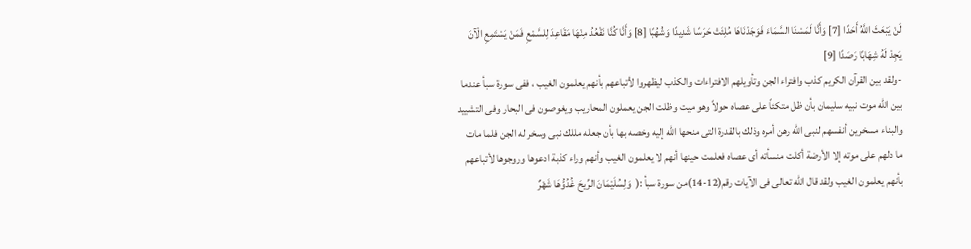لَنْ يَبْعَثَ اللَّهُ أَحَدًا [7] وَأَنَّا لَمَسْنَا السَّمَاءَ فَوَجَدْنَاهَا مُلِئَتْ حَرَسًا شَدِيدًا وَشُهُبًا [8] وَأَنَّا كُنَّا نَقْعُدُ مِنْهَا مَقَاعِدَ لِلسَّمْعِ فَمَنْ يَسْتَمِعِ الْآنَ يَجِدْ لَهُ شِهَابًا رَصَدًا [9]
-ولقد بين القرآن الكريم كذب وافتراء الجن وتأويلهم الافتراءات والكذب ليظهروا لأتباعهم بأنهم يعلمون الغيب ، ففى سورة سبأ عندما بين الله موت نبيه سليمان بأن ظل متكئاً على عصاه حولاً وهو ميت وظلت الجن يعملون المحاريب ويغوصون فى البحار وفى التشييد والبناء مسخرين أنفسهم لنبى الله رهن أمره وذلك بالقدرة التى منحها الله إليه وخصه بها بأن جعله مللك نبى وسخر له الجن فلما مات  ما دلهم على موته إلا الأرضة أكلت منسأته أى عصاه فعلمت حينها أنهم لا يعلمون الغيب وأنهم وراء كذبة ادعوها وروجوها لأتباعهم بأنهم يعلمون الغيب ولقد قال الله تعالى فى الآيات رقم(12-14)من سورة سبأ :(  وَلِسُلَيْمَانَ الرِّيحَ غُدُوُّهَا شَهْرٌ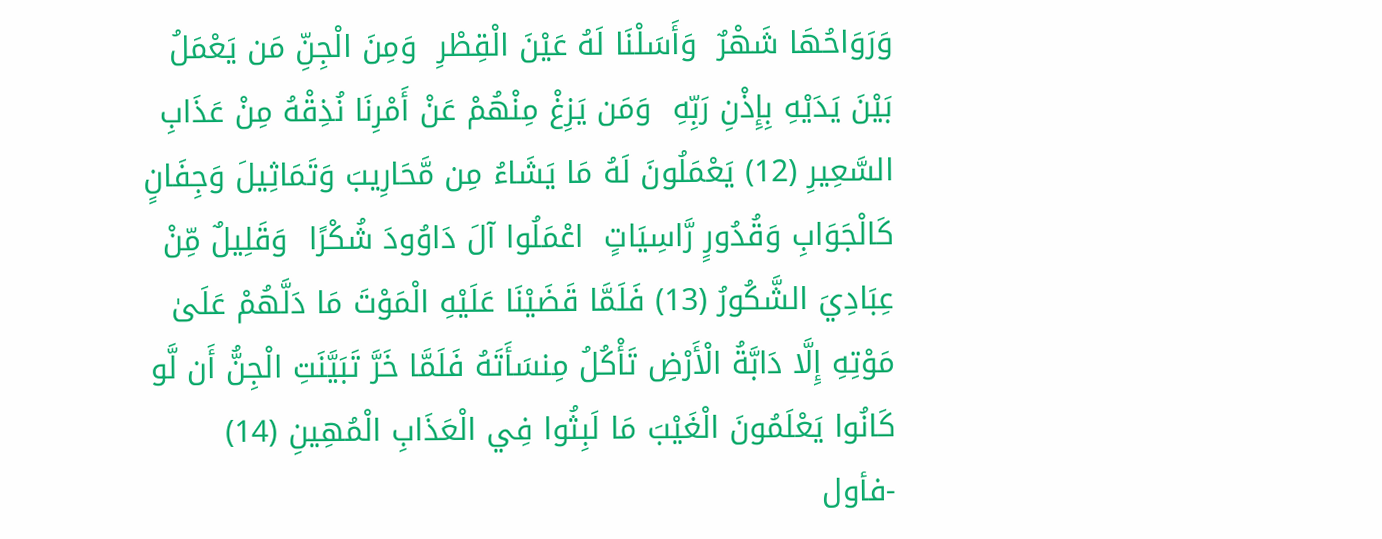وَرَوَاحُهَا شَهْرٌ  وَأَسَلْنَا لَهُ عَيْنَ الْقِطْرِ  وَمِنَ الْجِنِّ مَن يَعْمَلُ بَيْنَ يَدَيْهِ بِإِذْنِ رَبِّهِ  وَمَن يَزِغْ مِنْهُمْ عَنْ أَمْرِنَا نُذِقْهُ مِنْ عَذَابِ السَّعِيرِ (12) يَعْمَلُونَ لَهُ مَا يَشَاءُ مِن مَّحَارِيبَ وَتَمَاثِيلَ وَجِفَانٍ كَالْجَوَابِ وَقُدُورٍ رَّاسِيَاتٍ  اعْمَلُوا آلَ دَاوُودَ شُكْرًا  وَقَلِيلٌ مِّنْ عِبَادِيَ الشَّكُورُ (13) فَلَمَّا قَضَيْنَا عَلَيْهِ الْمَوْتَ مَا دَلَّهُمْ عَلَىٰ مَوْتِهِ إِلَّا دَابَّةُ الْأَرْضِ تَأْكُلُ مِنسَأَتَهُ فَلَمَّا خَرَّ تَبَيَّنَتِ الْجِنُّ أَن لَّو كَانُوا يَعْلَمُونَ الْغَيْبَ مَا لَبِثُوا فِي الْعَذَابِ الْمُهِينِ (14)
-فأول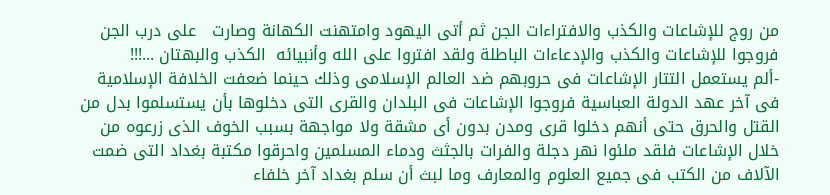من روج للإشاعات والكذب والافتراءات الجن ثم أتى اليهود وامتهنت الكهانة وصارت   على درب الجن فروجوا للإشاعات والكذب والإدعاءات الباطلة ولقد افتروا على الله وأنبيائه  الكذب والبهتان ...!!!
-ألم يستعمل التتار الإشاعات فى حروبهم ضد العالم الإسلامى وذلك حينما ضعفت الخلافة الإسلامية فى آخر عهد الدولة العباسية فروجوا الإشاعات فى البلدان والقرى التى دخلوها بأن يستسلموا بدل من القتل والحرق حتى أنهم دخلوا قرى ومدن بدون أى مشقة ولا مواجهة بسبب الخوف الذى زرعوه من خلال الإشاعات فلقد ملئوا نهر دجلة والفرات بالجثث ودماء المسلمين واحرقوا مكتبة بغداد التى ضمت الآلاف من الكتب فى جميع العلوم والمعارف وما لبث أن سلم بغداد آخر خلفاء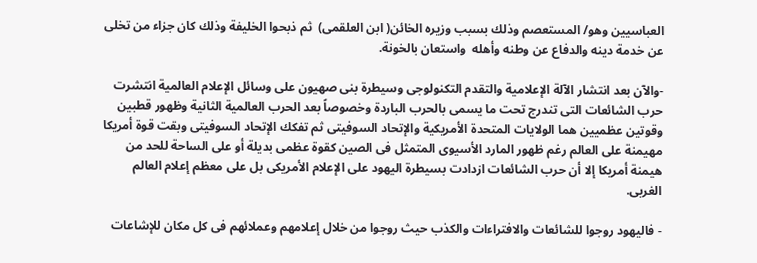العباسيين وهو/ المستعصم وذلك بسبب وزيره الخائن( ابن العلقمى)  ثم ذبحوا الخليفة وذلك كان جزاء من تخلى عن خدمة دينه والدفاع عن وطنه وأهله  واستعان بالخونة.

-والآن بعد انتشار الآلة الإعلامية والتقدم التكنولوجى وسيطرة بنى صهيون على وسائل الإعلام العالمية انتشرت حرب الشائعات التى تندرج تحت ما يسمى بالحرب الباردة وخصوصاً بعد الحرب العالمية الثانية وظهور قطبين وقوتين عظميين هما الولايات المتحدة الأمريكية والإتحاد السوفيتى ثم تفكك الإتحاد السوفيتى وبقت قوة أمريكا مهيمنة على العالم رغم ظهور المارد الأسيوى المتمثل فى الصين كقوة عظمى بديلة أو على الساحة للحد من هيمنة أمريكا إلا أن حرب الشائعات ازدادت بسيطرة اليهود على الإعلام الأمريكى بل على معظم إعلام العالم الغربى.

- فاليهود روجوا للشائعات والافتراءات والكذب حيث روجوا من خلال إعلامهم وعملائهم فى كل مكان للإشاعات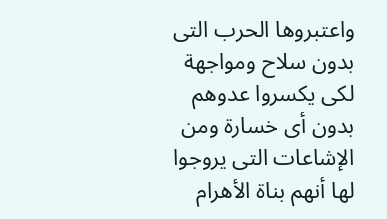واعتبروها الحرب التى بدون سلاح ومواجهة لكى يكسروا عدوهم بدون أى خسارة ومن الإشاعات التى يروجوا لها أنهم بناة الأهرام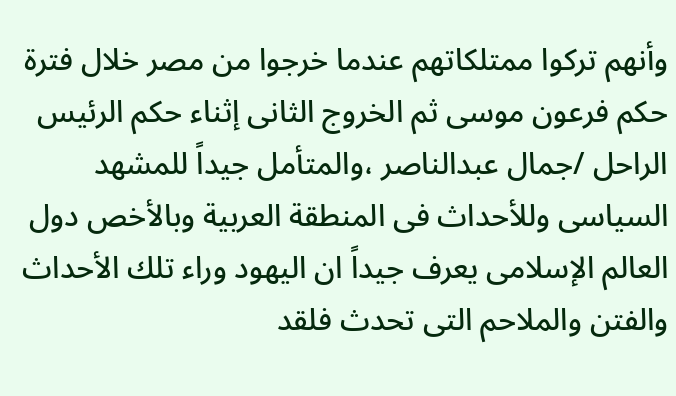وأنهم تركوا ممتلكاتهم عندما خرجوا من مصر خلال فترة حكم فرعون موسى ثم الخروج الثانى إثناء حكم الرئيس الراحل /جمال عبدالناصر ،والمتأمل جيداً للمشهد السياسى وللأحداث فى المنطقة العربية وبالأخص دول العالم الإسلامى يعرف جيداً ان اليهود وراء تلك الأحداث والفتن والملاحم التى تحدث فلقد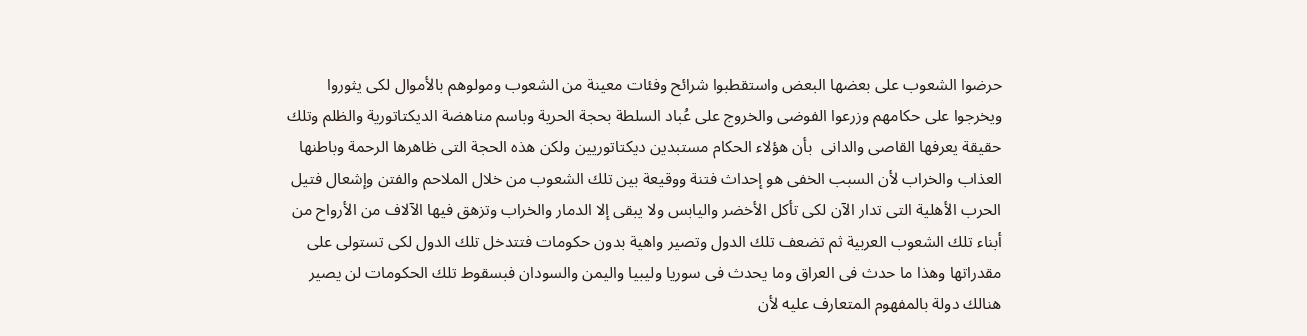حرضوا الشعوب على بعضها البعض واستقطبوا شرائح وفئات معينة من الشعوب ومولوهم بالأموال لكى يثوروا ويخرجوا على حكامهم وزرعوا الفوضى والخروج على عُباد السلطة بحجة الحرية وباسم مناهضة الديكتاتورية والظلم وتلك حقيقة يعرفها القاصى والدانى  بأن هؤلاء الحكام مستبدين ديكتاتوريين ولكن هذه الحجة التى ظاهرها الرحمة وباطنها العذاب والخراب لأن السبب الخفى هو إحداث فتنة ووقيعة بين تلك الشعوب من خلال الملاحم والفتن وإشعال فتيل الحرب الأهلية التى تدار الآن لكى تأكل الأخضر واليابس ولا يبقى إلا الدمار والخراب وتزهق فيها الآلاف من الأرواح من أبناء تلك الشعوب العربية ثم تضعف تلك الدول وتصير واهية بدون حكومات فتتدخل تلك الدول لكى تستولى على مقدراتها وهذا ما حدث فى العراق وما يحدث فى سوريا وليبيا واليمن والسودان فبسقوط تلك الحكومات لن يصير هنالك دولة بالمفهوم المتعارف عليه لأن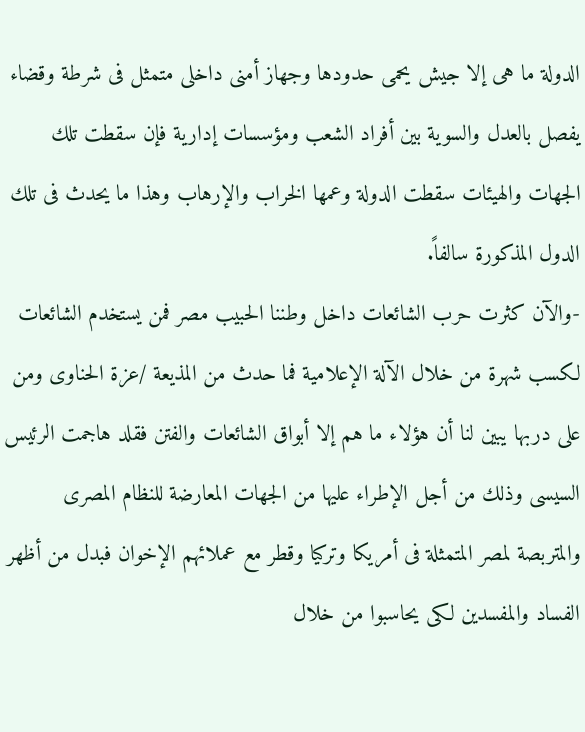الدولة ما هى إلا جيش يحمى حدودها وجهاز أمنى داخلى متمثل فى شرطة وقضاء يفصل بالعدل والسوية بين أفراد الشعب ومؤسسات إدارية فإن سقطت تلك الجهات والهيئات سقطت الدولة وعمها الخراب والإرهاب وهذا ما يحدث فى تلك الدول المذكورة سالفاً.
-والآن كثرت حرب الشائعات داخل وطننا الحبيب مصر فمن يستخدم الشائعات لكسب شهرة من خلال الآلة الإعلامية فما حدث من المذيعة /عزة الحناوى ومن على دربها يبين لنا أن هؤلاء ما هم إلا أبواق الشائعات والفتن فقلد هاجمت الرئيس السيسى وذلك من أجل الإطراء عليها من الجهات المعارضة للنظام المصرى والمتربصة لمصر المتمثلة فى أمريكا وتركيا وقطر مع عملائهم الإخوان فبدل من أظهر الفساد والمفسدين لكى يحاسبوا من خلال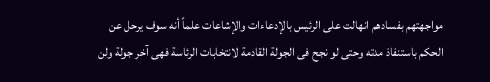مواجهتهم بفسادهم انهالت على الرئيس بالإدعاءات والإشاعات علماً أنه سوف يرحل عن الحكم باستنفاذ مدته وحتى لو نجح فى الجولة القادمة لانتخابات الرئاسة فهى آخر جولة ولن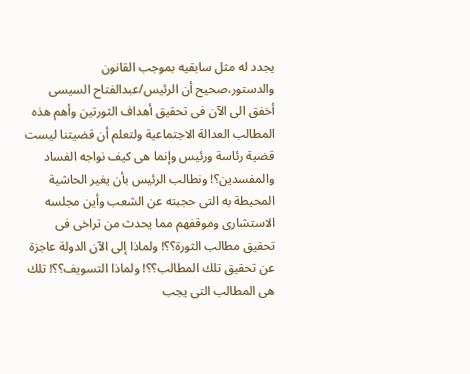يجدد له مثل سابقيه بموجب القانون والدستور،صحيح أن الرئيس/عبدالفتاح السيسى أخفق الى الآن فى تحقيق أهداف الثورتين وأهم هذه المطالب العدالة الاجتماعية ولتعلم أن قضيتنا ليست قضية رئاسة ورئيس وإنما هى كيف نواجه الفساد والمفسدين؟! ونطالب الرئيس بأن يغير الحاشية المحيطة به التى حجبته عن الشعب وأين مجلسه الاستشارى وموقفهم مما يحدث من تراخى فى تحقيق مطالب الثورة؟؟! ولماذا إلى الآن الدولة عاجزة عن تحقيق تلك المطالب؟؟! ولماذا التسويف؟؟! تلك هى المطالب التى يجب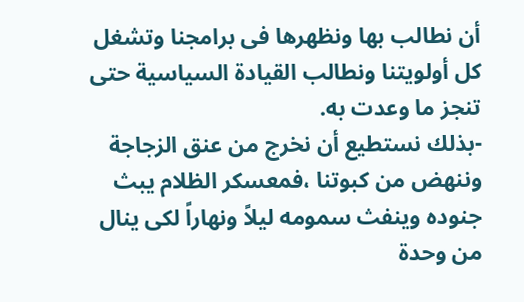أن نطالب بها ونظهرها فى برامجنا وتشغل كل أولويتنا ونطالب القيادة السياسية حتى تنجز ما وعدت به.
-بذلك نستطيع أن نخرج من عنق الزجاجة وننهض من كبوتنا ،فمعسكر الظلام يبث جنوده وينفث سمومه ليلاً ونهاراً لكى ينال من وحدة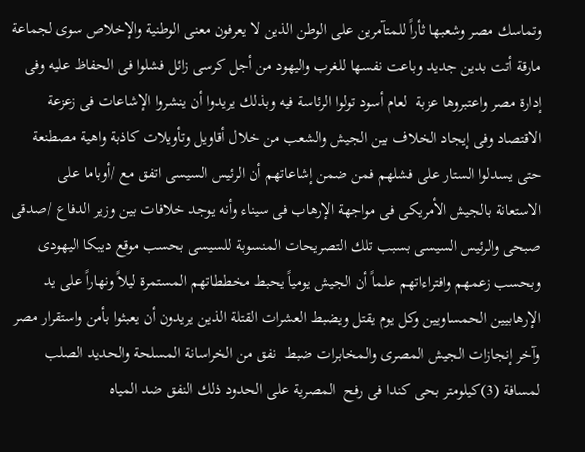وتماسك مصر وشعبها ثأراً للمتآمرين على الوطن الذين لا يعرفون معنى الوطنية والإخلاص سوى لجماعة مارقة أتت بدين جديد وباعت نفسها للغرب واليهود من أجل كرسى زائل فشلوا فى الحفاظ عليه وفى إدارة مصر واعتبروها عزبة  لعام أسود تولوا الرئاسة فيه وبذلك يريدوا أن ينشروا الإشاعات فى زعزعة الاقتصاد وفى إيجاد الخلاف بين الجيش والشعب من خلال أقاويل وتأويلات كاذبة واهية مصطنعة حتى يسدلوا الستار على فشلهم فمن ضمن إشاعاتهم أن الرئيس السيسى اتفق مع /أوباما على الاستعانة بالجيش الأمريكى فى مواجهة الإرهاب فى سيناء وأنه يوجد خلافات بين وزير الدفاع /صدقى صبحى والرئيس السيسى بسبب تلك التصريحات المنسوبة للسيسى بحسب موقع ديبكا اليهودى وبحسب زعمهم وافتراءاتهم علماً أن الجيش يومياً يحبط مخططاتهم المستمرة ليلاً ونهاراً على يد الإرهابيين الحمساويين وكل يوم يقتل ويضبط العشرات القتلة الذين يريدون أن يعبثوا بأمن واستقرار مصر وآخر إنجازات الجيش المصرى والمخابرات ضبط  نفق من الخراسانة المسلحة والحديد الصلب لمسافة (3)كيلومتر بحى كندا فى رفح  المصرية على الحدود ذلك النفق ضد المياه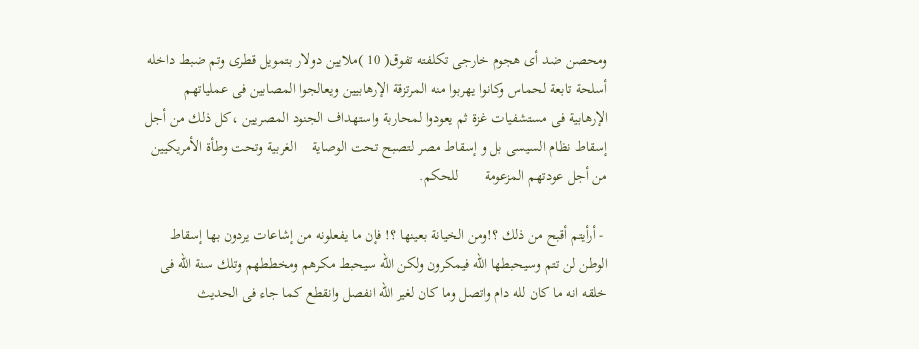ومحصن ضد أى هجوم خارجى تكلفته تفوق( 10 )ملايين دولار بتمويل قطرى وتم ضبط داخله أسلحة تابعة لحماس وكانوا يهربوا منه المرتزقة الإرهابيين ويعالجوا المصابين فى عملياتهم الإرهابية فى مستشفيات غزة ثم يعودوا لمحاربة واستهداف الجنود المصريين ،كل ذلك من أجل إسقاط نظام السيسى بل و إسقاط مصر لتصبح تحت الوصاية    الغربية وتحت وطأة الأمريكيين من أجل عودتهم المزعومة       للحكم.

 - أرأيتم أقبح من ذلك ؟!ومن الخيانة بعينها ؟! فإن ما يفعلونه من إشاعات يردون بها إسقاط الوطن لن تتم وسيحبطها الله فيمكرون ولكن الله سيحبط مكرهم ومخططهم وتلك سنة الله فى خلقه انه ما كان لله دام واتصل وما كان لغير الله انفصل وانقطع كما جاء فى الحديث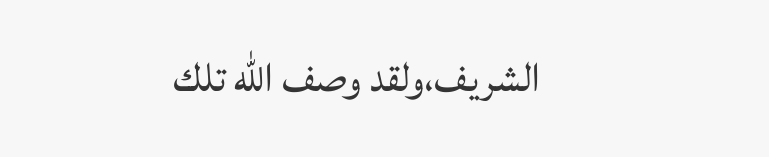الشريف،ولقد وصف الله تلك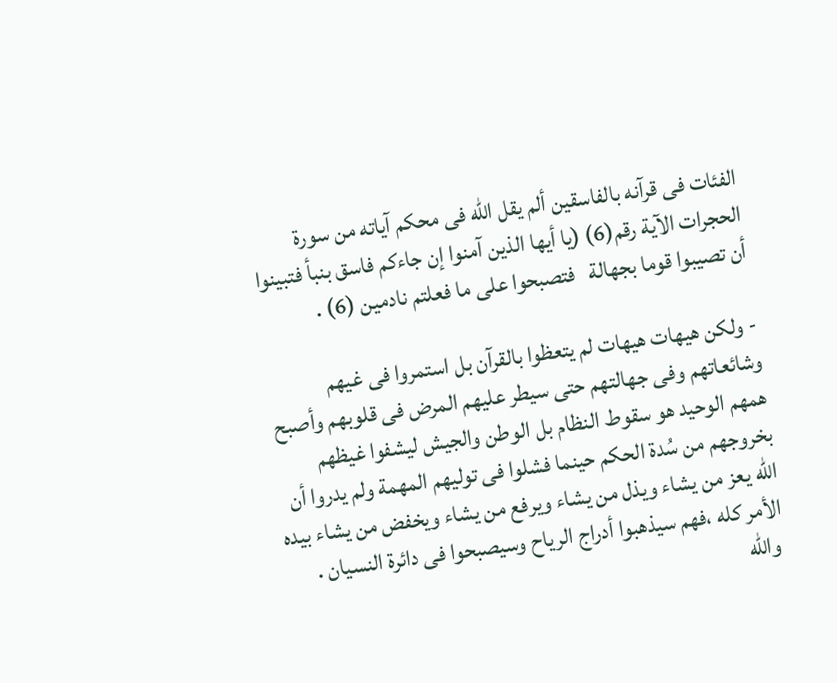الفئات فى قرآنه بالفاسقين ألم يقل الله فى محكم آياته من سورة الحجرات الآية رقم(6) (يا أيها الذين آمنوا إن جاءكم فاسق بنبأ فتبينوا أن تصيبوا قوما بجهالة   فتصبحوا على ما فعلتم نادمين (6) .

- ولكن هيهات هيهات لم يتعظوا بالقرآن بل استمروا فى غيهم وشائعاتهم وفى جهالتهم حتى سيطر عليهم المرض فى قلوبهم وأصبح همهم الوحيد هو سقوط النظام بل الوطن والجيش ليشفوا غيظهم بخروجهم من سُدة الحكم حينما فشلوا فى توليهم المهمة ولم يدروا أن الله يعز من يشاء ويذل من يشاء ويرفع من يشاء ويخفض من يشاء بيده الأمر كله ،فهم سيذهبوا أدراج الرياح وسيصبحوا فى دائرة النسيان .
 والله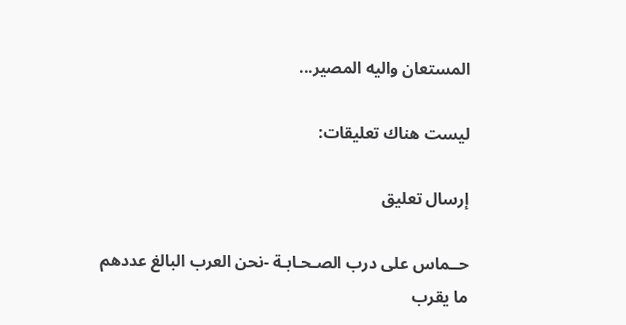المستعان واليه المصير...

ليست هناك تعليقات:

إرسال تعليق

حــماس على درب الصـحـابـة -نحن العرب البالغ عددهم ما يقرب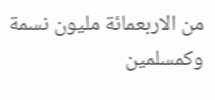من الاربعمائة مليون نسمة وكمسلمين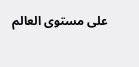على مستوى العالم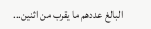البالغ عددهم ما يقرب من اثنين...